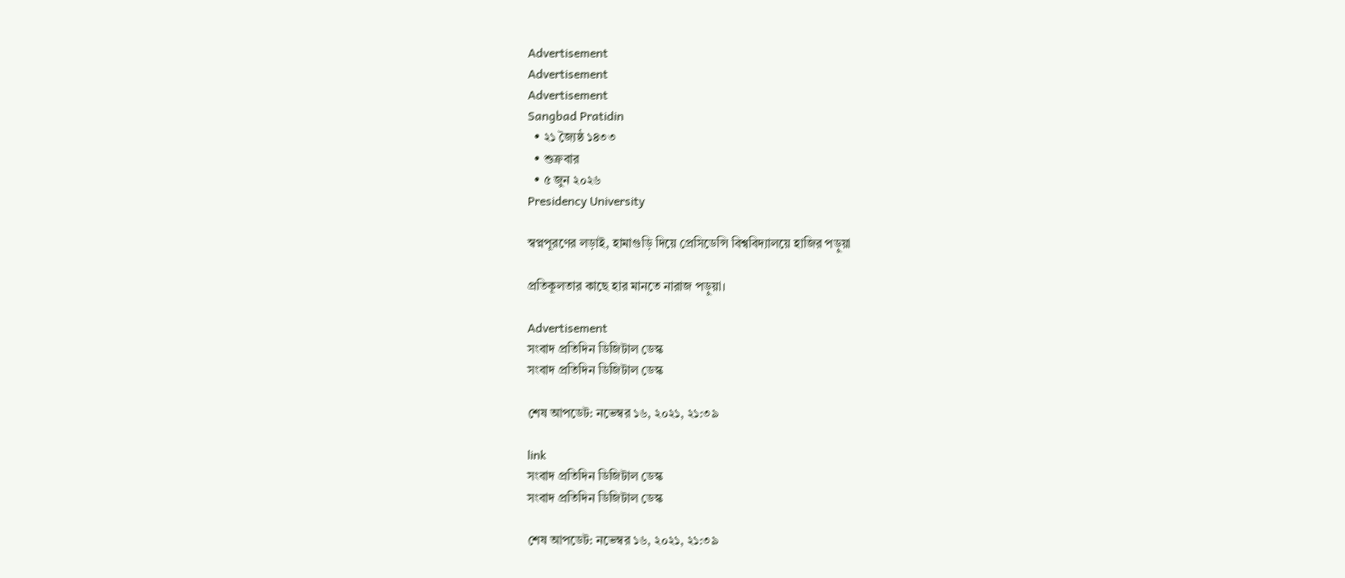Advertisement
Advertisement
Advertisement
Sangbad Pratidin
  • ২১ জ্যৈষ্ঠ ১৪৩৩
  • শুক্রবার
  • ৫ জুন ২০২৬
Presidency University

স্বপ্নপূরণের লড়াই, হামাগুড়ি দিয়ে প্রেসিডেন্সি বিশ্ববিদ্যালয়ে হাজির পড়ুয়া

প্রতিকূলতার কাছে হার মানতে নারাজ পড়ুয়া।

Advertisement
সংবাদ প্রতিদিন ডিজিটাল ডেস্ক
সংবাদ প্রতিদিন ডিজিটাল ডেস্ক

শেষ আপডেট: নভেম্বর ১৬, ২০২১, ২১:৩৯

link
সংবাদ প্রতিদিন ডিজিটাল ডেস্ক
সংবাদ প্রতিদিন ডিজিটাল ডেস্ক

শেষ আপডেট: নভেম্বর ১৬, ২০২১, ২১:৩৯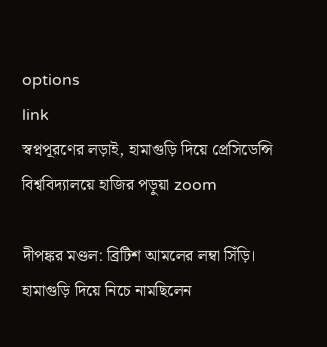options
link
স্বপ্নপূরণের লড়াই, হামাগুড়ি দিয়ে প্রেসিডেন্সি বিশ্ববিদ্যালয়ে হাজির পড়ুয়া zoom

দীপঙ্কর মণ্ডল: ব্রিটিশ আমলের লম্বা সিঁড়ি। হামাগুড়ি দিয়ে নিচে নামছিলেন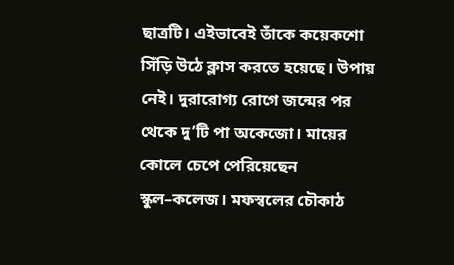ছাত্রটি। এইভাবেই তাঁকে কয়েকশো সিঁড়ি উঠে ক্লাস করতে হয়েছে। উপায় নেই। দুরারোগ্য রোগে জন্মের পর থেকে দু’টি পা অকেজো। মায়ের কোলে চেপে পেরিয়েছেন স্কুল–কলেজ। মফস্বলের চৌকাঠ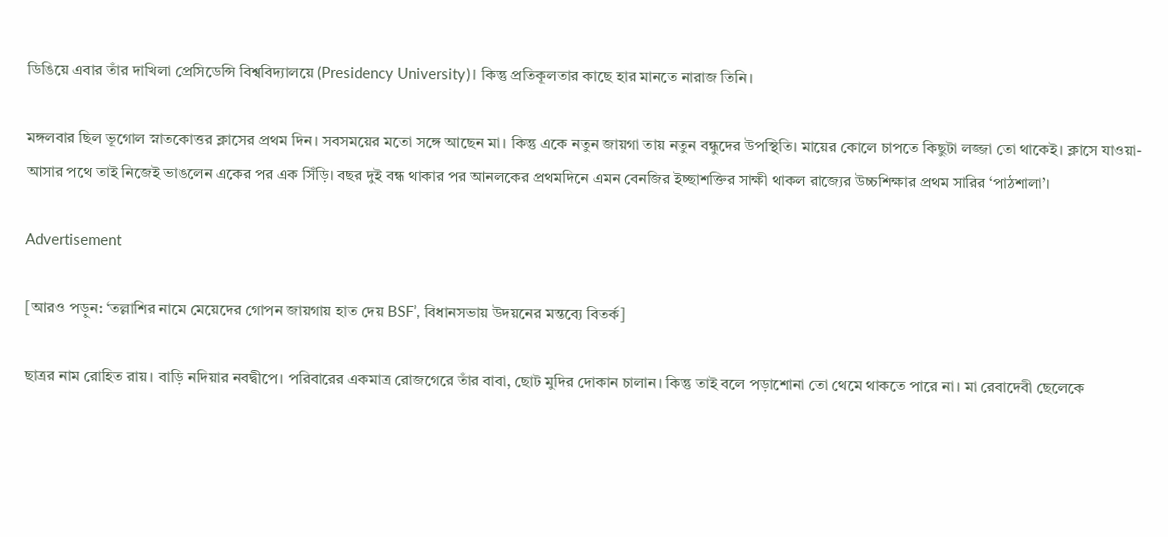ডিঙিয়ে এবার তাঁর দাখিলা প্রেসিডেন্সি বিশ্ববিদ্যালয়ে (Presidency University)। কিন্তু প্রতিকূলতার কাছে হার মানতে নারাজ তিনি।

মঙ্গলবার ছিল ভূগোল স্নাতকোত্তর ক্লাসের প্রথম দিন। সবসময়ের মতো সঙ্গে আছেন মা। কিন্তু একে নতুন জায়গা তায় নতুন বন্ধুদের উপস্থিতি। মায়ের কোলে চাপতে কিছুটা লজ্জা তো থাকেই। ক্লাসে যাওয়া-আসার পথে তাই নিজেই ভাঙলেন একের পর এক সিঁড়ি। বছর দুই বন্ধ থাকার পর আনলকের প্রথমদিনে এমন বেনজির ইচ্ছাশক্তির সাক্ষী থাকল রাজ্যের উচ্চশিক্ষার প্রথম সারির ‘পাঠশালা’।

Advertisement

[আরও পড়ুন: ‘তল্লাশির নামে মেয়েদের গোপন জায়গায় হাত দেয় BSF’, বিধানসভায় উদয়নের মন্তব্যে বিতর্ক]

ছাত্রর নাম রোহিত রায়। বাড়ি নদিয়ার নবদ্বীপে। পরিবারের একমাত্র রোজগেরে তাঁর বাবা, ছোট মুদির দোকান চালান। কিন্তু তাই বলে পড়াশোনা তো থেমে থাকতে পারে না। মা রেবাদেবী ছেলেকে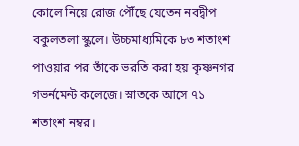কোলে নিয়ে রোজ পৌঁছে যেতেন নবদ্বীপ বকুলতলা স্কুলে। উচ্চমাধ্যমিকে ৮৩ শতাংশ পাওয়ার পর তাঁকে ভরতি করা হয় কৃষ্ণনগর গভর্নমেন্ট কলেজে। স্নাতকে আসে ৭১ শতাংশ নম্বর।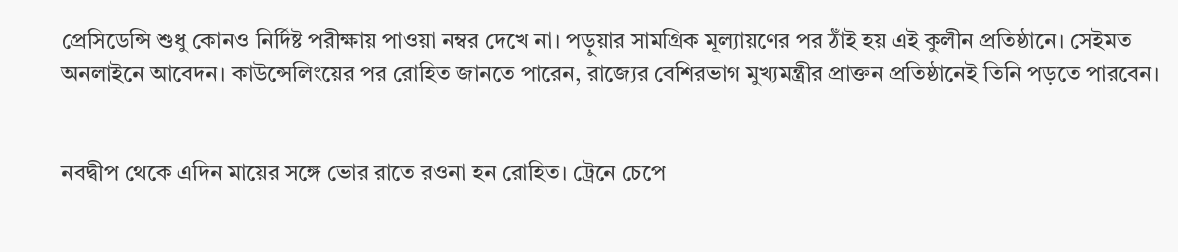প্রেসিডেন্সি শুধু কোনও নির্দিষ্ট পরীক্ষায় পাওয়া নম্বর দেখে না। পড়ুয়ার সামগ্রিক মূল্যায়ণের পর ঠাঁই হয় এই কুলীন প্রতিষ্ঠানে। সেইমত অনলাইনে আবেদন। কাউন্সেলিংয়ের পর রোহিত জানতে পারেন, রাজ্যের বেশিরভাগ মুখ্যমন্ত্রীর প্রাক্তন প্রতিষ্ঠানেই তিনি পড়তে পারবেন।


নবদ্বীপ থেকে এদিন মায়ের সঙ্গে ভোর রাতে রওনা হন রোহিত। ট্রেনে চেপে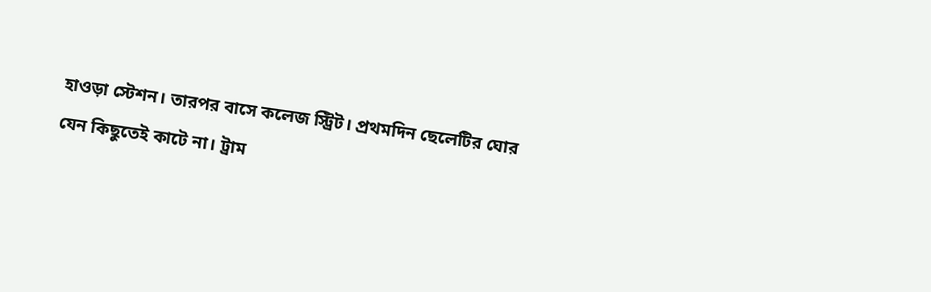হাওড়া স্টেশন। তারপর বাসে কলেজ স্ট্রিট। প্রথমদিন ছেলেটির ঘোর যেন কিছুতেই কাটে না। ট্রাম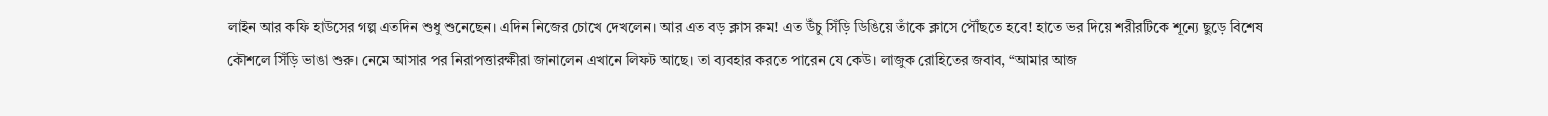লাইন আর কফি হাউসের গল্প এতদিন শুধু শুনেছেন। এদিন নিজের চোখে দেখলেন। আর এত বড় ক্লাস রুম! এত উঁচু সিঁড়ি ডিঙিয়ে তাঁকে ক্লাসে পৌঁছতে হবে! হাতে ভর দিয়ে শরীরটিকে শূন্যে ছুড়ে বিশেষ কৌশলে সিঁড়ি ভাঙা শুরু। নেমে আসার পর নিরাপত্তারক্ষীরা জানালেন এখানে লিফট আছে। তা ব্যবহার করতে পারেন যে কেউ। লাজুক রোহিতের জবাব, “আমার আজ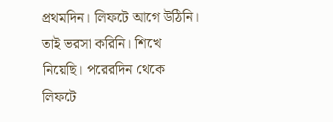প্রথমদিন। লিফটে আগে উঠিনি। তাই ভরসা করিনি। শিখে নিয়েছি। পরেরদিন থেকে লিফটে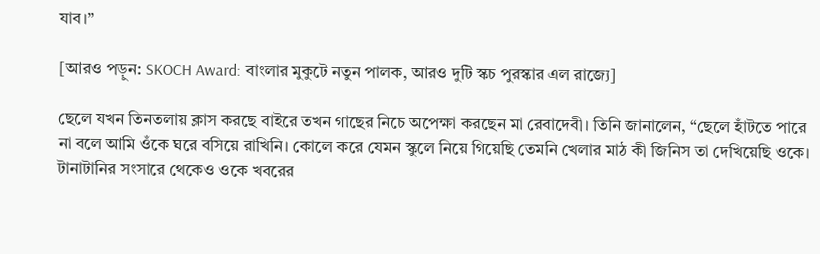যাব।”

[আরও পড়ুন: SKOCH Award: বাংলার মুকুটে নতুন পালক, আরও দুটি স্কচ পুরস্কার এল রাজ্যে]

ছেলে যখন তিনতলায় ক্লাস করছে বাইরে তখন গাছের নিচে অপেক্ষা করছেন মা রেবাদেবী। তিনি জানালেন, “ছেলে হাঁটতে পারে না বলে আমি ওঁকে ঘরে বসিয়ে রাখিনি। কোলে করে যেমন স্কুলে নিয়ে গিয়েছি তেমনি খেলার মাঠ কী জিনিস তা দেখিয়েছি ওকে। টানাটানির সংসারে থেকেও ওকে খবরের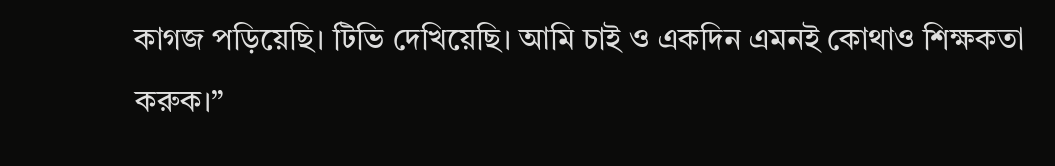কাগজ পড়িয়েছি। টিভি দেখিয়েছি। আমি চাই ও একদিন এমনই কোথাও শিক্ষকতা করুক।”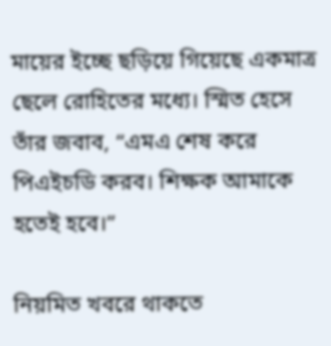মায়ের ইচ্ছে ছড়িয়ে গিয়েছে একমাত্র ছেলে রোহিতের মধ্যে। স্মিত হেসে তাঁর জবাব, “এমএ শেষ করে পিএইচডি করব। শিক্ষক আমাকে হতেই হবে।”

নিয়মিত খবরে থাকতে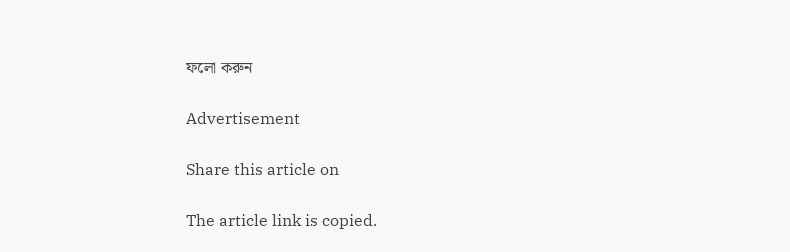ফলো করুন

Advertisement

Share this article on

The article link is copied.